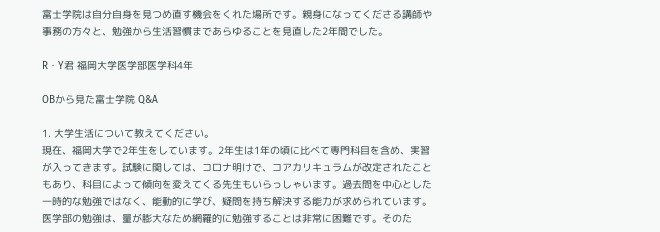富士学院は自分自身を見つめ直す機会をくれた場所です。親身になってくださる講師や事務の方々と、勉強から生活習慣まであらゆることを見直した2年間でした。

R・Y君 福岡大学医学部医学科4年

OBから見た富士学院 Q&A

1. 大学生活について教えてください。
現在、福岡大学で2年生をしています。2年生は1年の頃に比べて専門科目を含め、実習が入ってきます。試験に関しては、コロナ明けで、コアカリキュラムが改定されたこともあり、科目によって傾向を変えてくる先生もいらっしゃいます。過去問を中心とした一時的な勉強ではなく、能動的に学び、疑問を持ち解決する能力が求められています。医学部の勉強は、量が膨大なため網羅的に勉強することは非常に困難です。そのた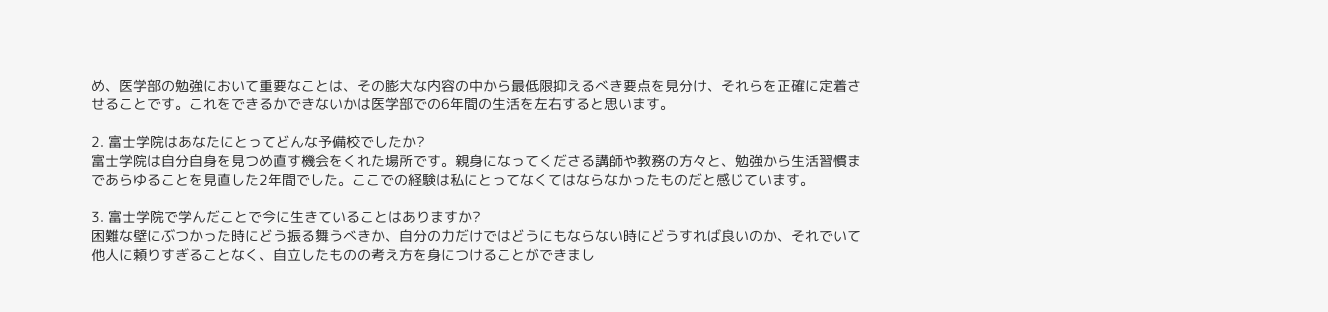め、医学部の勉強において重要なことは、その膨大な内容の中から最低限抑えるべき要点を見分け、それらを正確に定着させることです。これをできるかできないかは医学部での6年間の生活を左右すると思います。

2. 富士学院はあなたにとってどんな予備校でしたか?
富士学院は自分自身を見つめ直す機会をくれた場所です。親身になってくださる講師や教務の方々と、勉強から生活習慣まであらゆることを見直した2年間でした。ここでの経験は私にとってなくてはならなかったものだと感じています。

3. 富士学院で学んだことで今に生きていることはありますか?
困難な壁にぶつかった時にどう振る舞うべきか、自分の力だけではどうにもならない時にどうすれば良いのか、それでいて他人に頼りすぎることなく、自立したものの考え方を身につけることができまし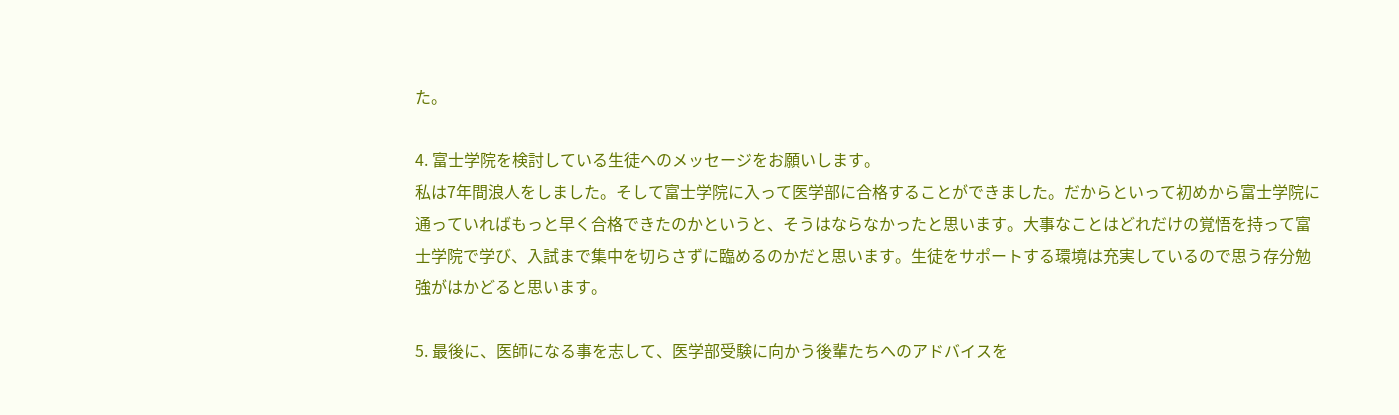た。

4. 富士学院を検討している生徒へのメッセージをお願いします。
私は7年間浪人をしました。そして富士学院に入って医学部に合格することができました。だからといって初めから富士学院に通っていればもっと早く合格できたのかというと、そうはならなかったと思います。大事なことはどれだけの覚悟を持って富士学院で学び、入試まで集中を切らさずに臨めるのかだと思います。生徒をサポートする環境は充実しているので思う存分勉強がはかどると思います。

5. 最後に、医師になる事を志して、医学部受験に向かう後輩たちへのアドバイスを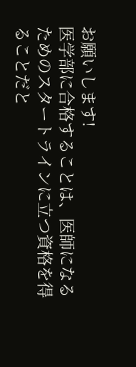お願いします!
医学部に合格することは、医師になるためのスタートラインに立つ資格を得ることだと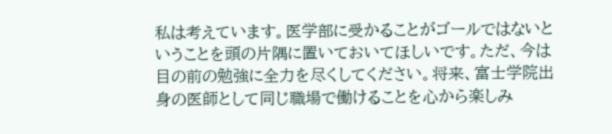私は考えています。医学部に受かることがゴールではないということを頭の片隅に置いておいてほしいです。ただ、今は目の前の勉強に全力を尽くしてください。将来、富士学院出身の医師として同じ職場で働けることを心から楽しみ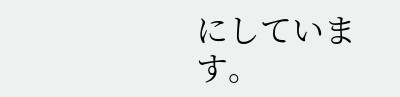にしています。